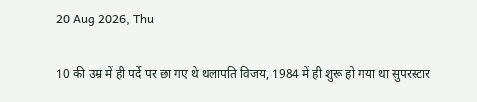20 Aug 2026, Thu

10 की उम्र में ही पर्दे पर छा गए थे थलापति विजय, 1984 में ही शुरू हो गया था सुपरस्टार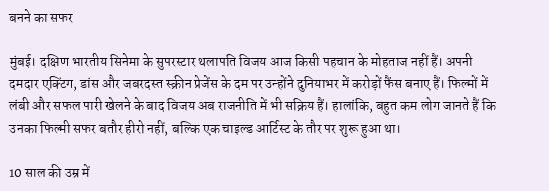बनने का सफर

मुंबई। दक्षिण भारतीय सिनेमा के सुपरस्टार थलापति विजय आज किसी पहचान के मोहताज नहीं हैं। अपनी दमदार एक्टिंग, डांस और जबरदस्त स्क्रीन प्रेजेंस के दम पर उन्होंने दुनियाभर में करोड़ों फैंस बनाए हैं। फिल्मों में लंबी और सफल पारी खेलने के बाद विजय अब राजनीति में भी सक्रिय हैं। हालांकि, बहुत कम लोग जानते हैं कि उनका फिल्मी सफर बतौर हीरो नहीं, बल्कि एक चाइल्ड आर्टिस्ट के तौर पर शुरू हुआ था।

10 साल की उम्र में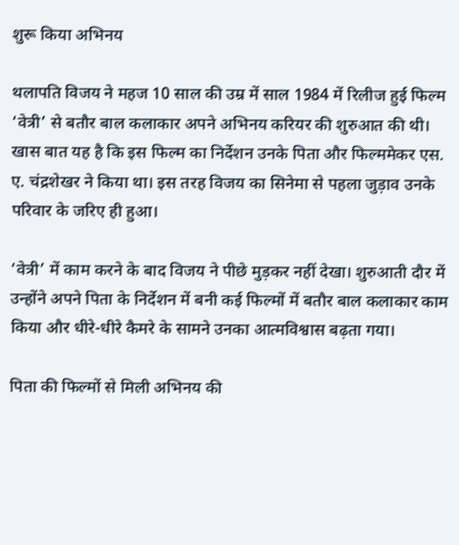शुरू किया अभिनय

थलापति विजय ने महज 10 साल की उम्र में साल 1984 में रिलीज हुई फिल्म ‘वेत्री’ से बतौर बाल कलाकार अपने अभिनय करियर की शुरुआत की थी। खास बात यह है कि इस फिल्म का निर्देशन उनके पिता और फिल्ममेकर एस. ए. चंद्रशेखर ने किया था। इस तरह विजय का सिनेमा से पहला जुड़ाव उनके परिवार के जरिए ही हुआ।

‘वेत्री’ में काम करने के बाद विजय ने पीछे मुड़कर नहीं देखा। शुरुआती दौर में उन्होंने अपने पिता के निर्देशन में बनी कई फिल्मों में बतौर बाल कलाकार काम किया और धीरे-धीरे कैमरे के सामने उनका आत्मविश्वास बढ़ता गया।

पिता की फिल्मों से मिली अभिनय की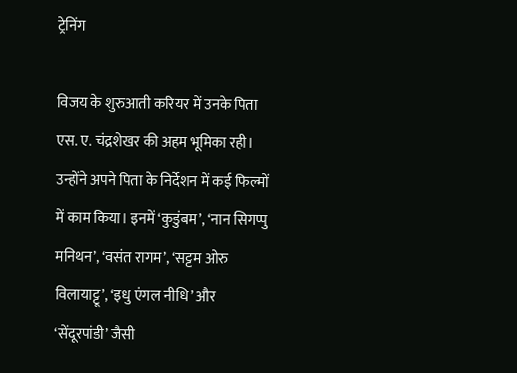ट्रेनिंग

विजय के शुरुआती करियर में उनके पिता एस. ए. चंद्रशेखर की अहम भूमिका रही। उन्होंने अपने पिता के निर्देशन में कई फिल्मों में काम किया। इनमें ‘कुडुंबम’, ‘नान सिगप्पु मनिथन’, ‘वसंत रागम’, ‘सट्टम ओरु विलायाट्टू’, ‘इधु एंगल नीधि’ और ‘सेंदूरपांडी’ जैसी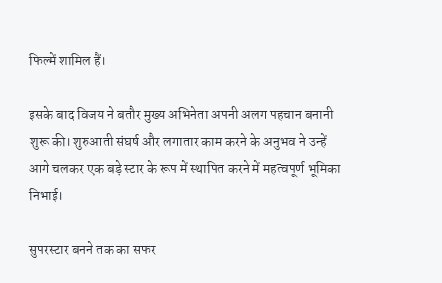फिल्में शामिल हैं।

इसके बाद विजय ने बतौर मुख्य अभिनेता अपनी अलग पहचान बनानी शुरू की। शुरुआती संघर्ष और लगातार काम करने के अनुभव ने उन्हें आगे चलकर एक बड़े स्टार के रूप में स्थापित करने में महत्वपूर्ण भूमिका निभाई।

सुपरस्टार बनने तक का सफर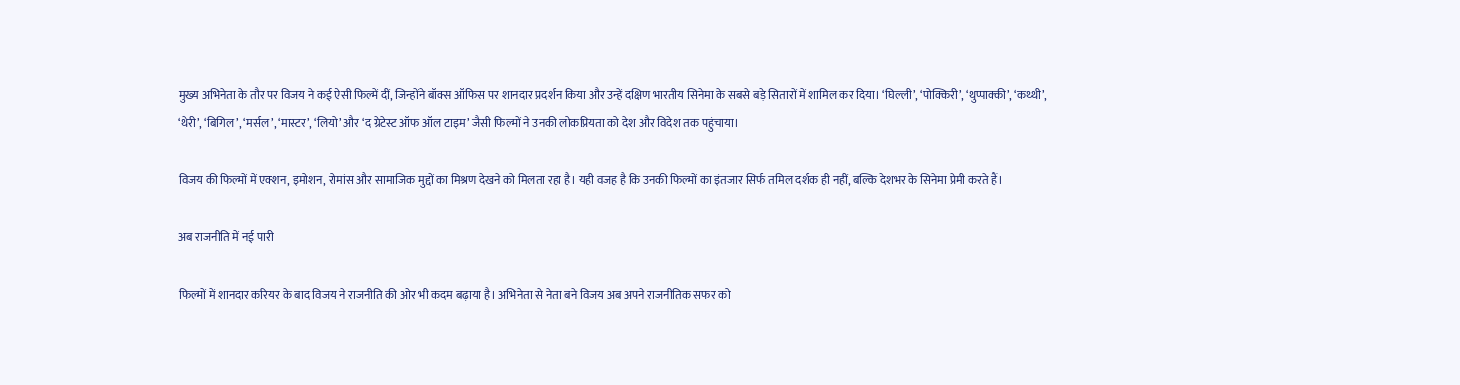मुख्य अभिनेता के तौर पर विजय ने कई ऐसी फिल्में दीं, जिन्होंने बॉक्स ऑफिस पर शानदार प्रदर्शन किया और उन्हें दक्षिण भारतीय सिनेमा के सबसे बड़े सितारों में शामिल कर दिया। ‘घिल्ली’, ‘पोक्किरी’, ‘थुप्पाक्की’, ‘कथ्थी’, ‘थेरी’, ‘बिगिल’, ‘मर्सल’, ‘मास्टर’, ‘लियो’ और ‘द ग्रेटेस्ट ऑफ ऑल टाइम’ जैसी फिल्मों ने उनकी लोकप्रियता को देश और विदेश तक पहुंचाया।

विजय की फिल्मों में एक्शन, इमोशन, रोमांस और सामाजिक मुद्दों का मिश्रण देखने को मिलता रहा है। यही वजह है कि उनकी फिल्मों का इंतजार सिर्फ तमिल दर्शक ही नहीं, बल्कि देशभर के सिनेमा प्रेमी करते हैं।

अब राजनीति में नई पारी

फिल्मों में शानदार करियर के बाद विजय ने राजनीति की ओर भी कदम बढ़ाया है। अभिनेता से नेता बने विजय अब अपने राजनीतिक सफर को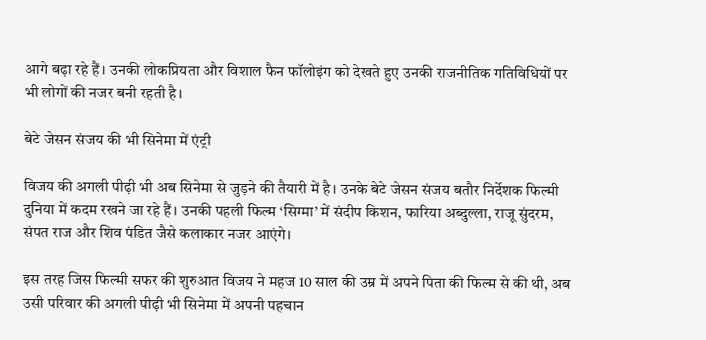आगे बढ़ा रहे हैं। उनकी लोकप्रियता और विशाल फैन फॉलोइंग को देखते हुए उनकी राजनीतिक गतिविधियों पर भी लोगों की नजर बनी रहती है।

बेटे जेसन संजय की भी सिनेमा में एंट्री

विजय की अगली पीढ़ी भी अब सिनेमा से जुड़ने की तैयारी में है। उनके बेटे जेसन संजय बतौर निर्देशक फिल्मी दुनिया में कदम रखने जा रहे हैं। उनकी पहली फिल्म ‘सिग्मा’ में संदीप किशन, फारिया अब्दुल्ला, राजू सुंदरम, संपत राज और शिव पंडित जैसे कलाकार नजर आएंगे।

इस तरह जिस फिल्मी सफर की शुरुआत विजय ने महज 10 साल की उम्र में अपने पिता की फिल्म से की थी, अब उसी परिवार की अगली पीढ़ी भी सिनेमा में अपनी पहचान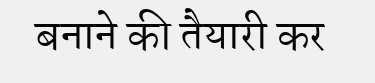बनाने की तैयारी कर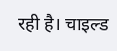रही है। चाइल्ड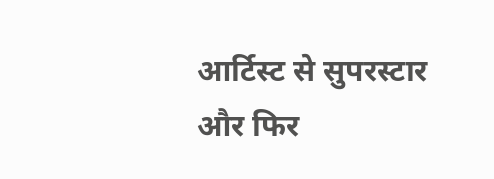आर्टिस्ट से सुपरस्टार और फिर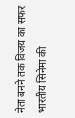नेता बनने तक विजय का सफर भारतीय सिनेमा की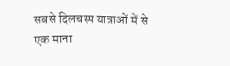सबसे दिलचस्प यात्राओं में से एक माना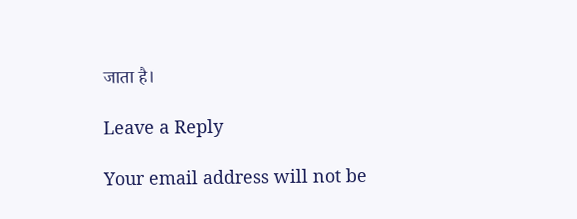जाता है।

Leave a Reply

Your email address will not be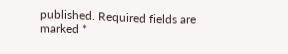published. Required fields are marked *